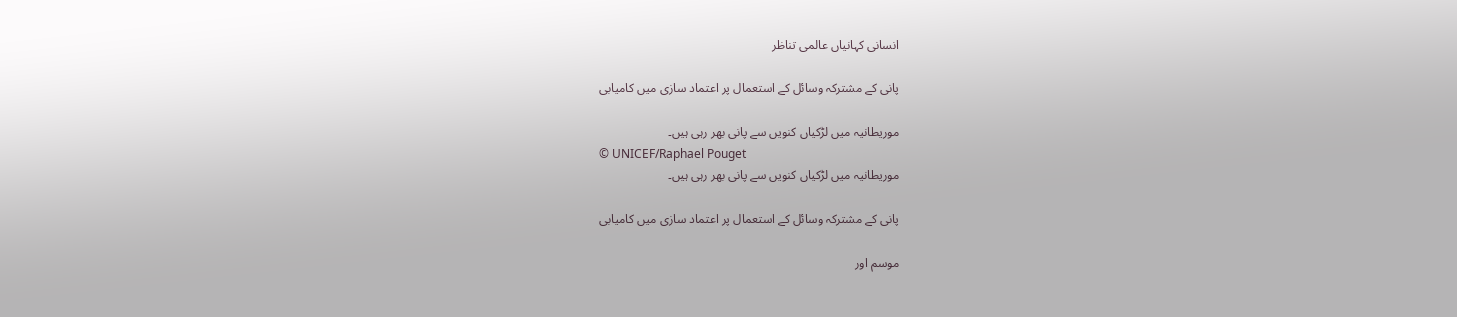انسانی کہانیاں عالمی تناظر

پانی کے مشترکہ وسائل کے استعمال پر اعتماد سازی میں کامیابی

موریطانیہ میں لڑکیاں کنویں سے پانی بھر رہی ہیں۔
© UNICEF/Raphael Pouget
موریطانیہ میں لڑکیاں کنویں سے پانی بھر رہی ہیں۔

پانی کے مشترکہ وسائل کے استعمال پر اعتماد سازی میں کامیابی

موسم اور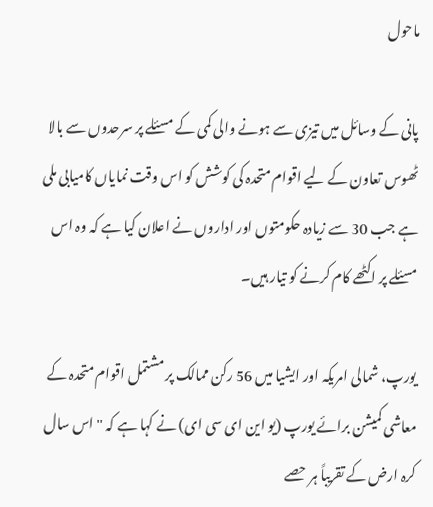ماحول

پانی کے وسائل میں تیزی سے ہونے والی کمی کے مسئلے پر سرحدوں سے بالا ٹھوس تعاون کے لیے اقوام متحدہ کی کوشش کو اس وقت نمایاں کامیابی ملی ہے جب 30 سے زیادہ حکومتوں اور اداروں نے اعلان کیا ہے کہ وہ اس مسئلے پر اکٹھے کام کرنے کو تیار ہیں۔

یورپ، شمالی امریکہ اور ایشیا میں 56 رکن ممالک پر مشتمل اقوام متحدہ کے معاشی کمیشن برائے یورپ (یو این ای سی ای) نے کہا ہے کہ ''اس سال کرہ ارض کے تقریباً ہر حصے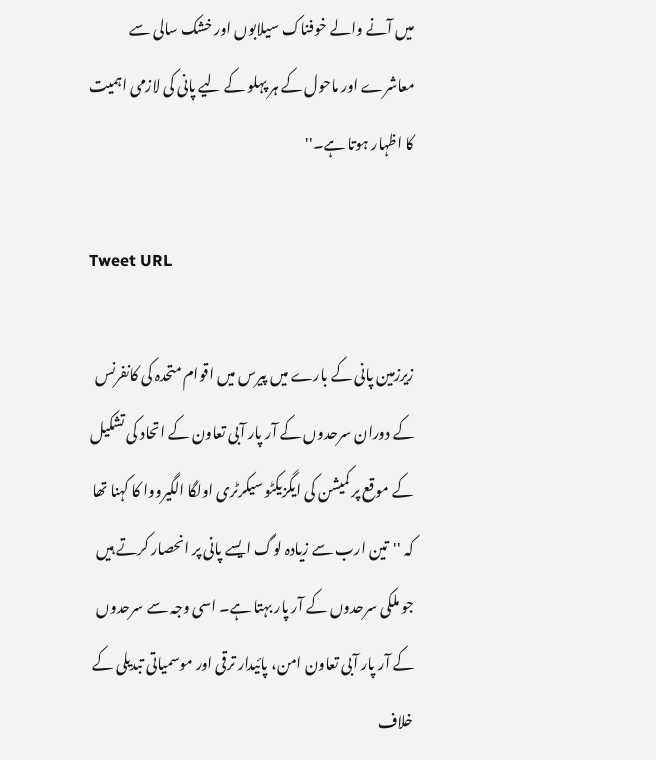میں آنے والے خوفناک سیلابوں اور خشک سالی سے معاشرے اور ماحول کے ہر پہلو کے لیے پانی کی لازمی اہمیت کا اظہار ہوتا ہے۔''

Tweet URL

زیرزمین پانی کے بارے میں پیرس میں اقوام متحدہ کی کانفرنس کے دوران سرحدوں کے آر پار آبی تعاون کے اتحاد کی تشکیل کے موقع پر کمیشن کی ایگزیکٹو سیکرٹری اولگا الگیرووا کا کہنا تھا کہ ''تین ارب سے زیادہ لوگ ایسے پانی پر انحصار کرتے ہیں جو ملکی سرحدوں کے آر پار بہتا ہے۔ اسی وجہ سے سرحدوں کے آر پار آبی تعاون امن، پائیدار ترقی اور موسمیاتی تبدیلی کے خلاف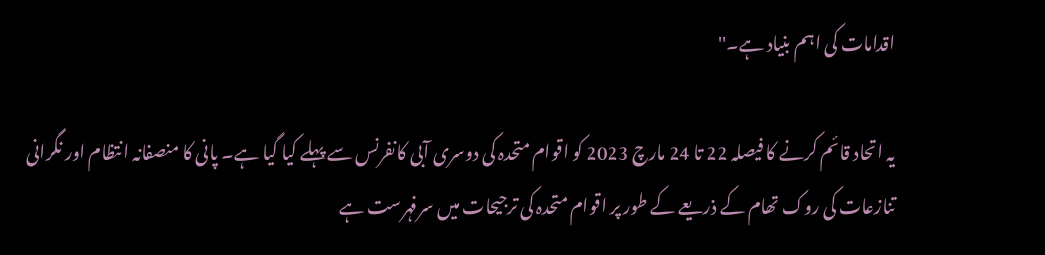اقدامات کی اہم بنیاد ہے۔''

یہ اتحاد قائم کرنے کا فیصلہ 22 تا 24 مارچ 2023 کو اقوام متحدہ کی دوسری آبی کانفرنس سے پہلے کیا گیا ہے۔ پانی کا منصفانہ انتظام اور نگرانی تنازعات کی روک تھام کے ذریعے کے طور پر اقوام متحدہ کی ترجیحات میں سرفہرست ہے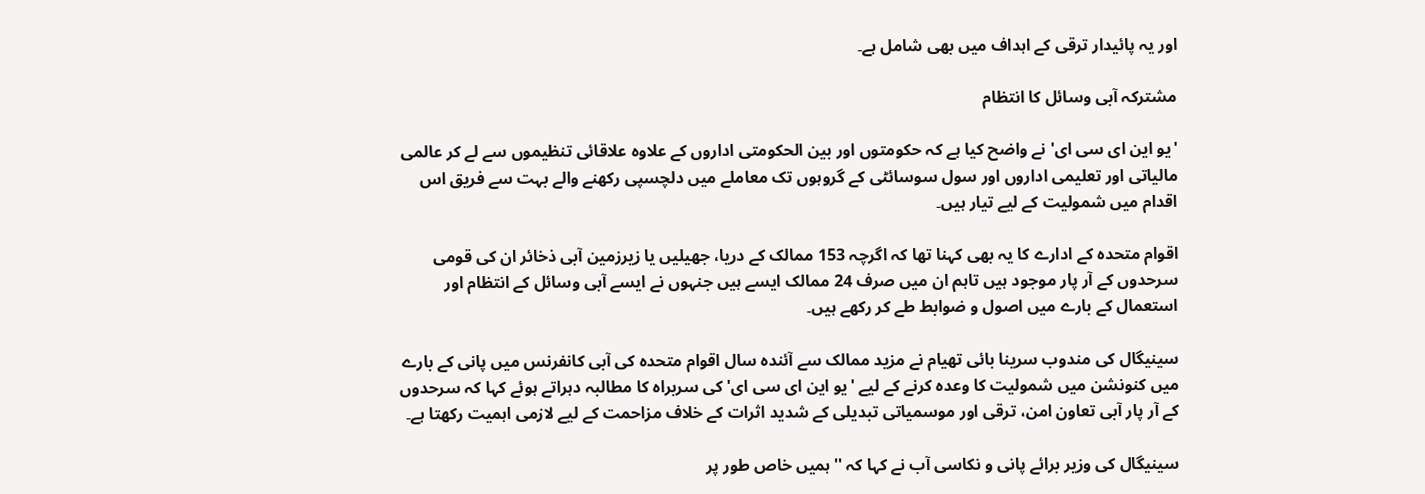اور یہ پائیدار ترقی کے اہداف میں بھی شامل ہے۔

مشترکہ آبی وسائل کا انتظام

'یو این ای سی ای' نے واضح کیا ہے کہ حکومتوں اور بین الحکومتی اداروں کے علاوہ علاقائی تنظیموں سے لے کر عالمی مالیاتی اور تعلیمی اداروں اور سول سوسائٹی کے گروہوں تک معاملے میں دلچسپی رکھنے والے بہت سے فریق اس اقدام میں شمولیت کے لیے تیار ہیں۔

اقوام متحدہ کے ادارے کا یہ بھی کہنا تھا کہ اگرچہ 153 ممالک کے دریا، جھیلیں یا زیرزمین آبی ذخائر ان کی قومی سرحدوں کے آر پار موجود ہیں تاہم ان میں صرف 24 ممالک ایسے ہیں جنہوں نے ایسے آبی وسائل کے انتظام اور استعمال کے بارے میں اصول و ضوابط طے کر رکھے ہیں۔

سینیگال کی مندوب سرینا بائی تھیام نے مزید ممالک سے آئندہ سال اقوام متحدہ کی آبی کانفرنس میں پانی کے بارے میں کنونشن میں شمولیت کا وعدہ کرنے کے لیے 'یو این ای سی ای' کی سربراہ کا مطالبہ دہراتے ہوئے کہا کہ سرحدوں کے آر پار آبی تعاون امن، ترقی اور موسمیاتی تبدیلی کے شدید اثرات کے خلاف مزاحمت کے لیے لازمی اہمیت رکھتا ہے۔

سینیگال کی وزیر برائے پانی و نکاسی آب نے کہا کہ ''ہمیں خاص طور پر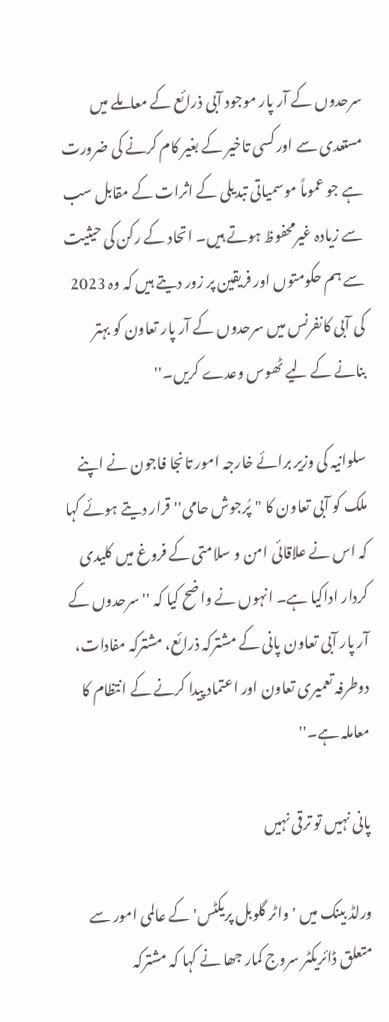سرحدوں کے آر پار موجود آبی ذرائع کے معاملے میں مستعدی سے اور کسی تاخیر کے بغیر کام کرنے کی ضرورت ہے جو عموماً موسمیاتی تبدیلی کے اثرات کے مقابل سب سے زیادہ غیرمحفوظ ہوتے ہیں۔ اتحاد کے رکن کی حیثیت سے ہم حکومتوں اور فریقین پر زور دیتے ہیں کہ وہ 2023 کی آبی کانفرنس میں سرحدوں کے آر پار تعاون کو بہتر بنانے کے لیے ٹھوس وعدے کریں۔''

سلوانیہ کی وزیر برائے خارجہ امور تانجا فاجون نے اپنے ملک کو آبی تعاون کا "پُرجوش حامی'' قرار دیتے ہوئے کہا کہ اس نے علاقائی امن و سلامتی کے فروغ میں کلیدی کردار اداکیا ہے۔ انہوں نے واضح کیا کہ ''سرحدوں کے آر پار آبی تعاون پانی کے مشترکہ ذرائع، مشترکہ مفادات، دوطرفہ تعمیری تعاون اور اعتماد پیدا کرنے کے انتظام کا معاملہ ہے۔''

پانی نہیں تو ترقی نہیں

ورلڈ بینک میں 'واٹر گلوبل پریکٹس' کے عالمی امور سے متعلق ڈائریکٹر سروج کمار جھا نے کہا کہ مشترکہ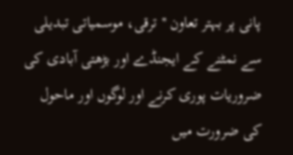پانی پر بہتر تعاون ''ترقی، موسمیاتی تبدیلی سے نمٹنے کے ایجنڈے اور بڑھتی آبادی کی ضروریات پوری کرنے اور لوگوں اور ماحول کی ضرورت میں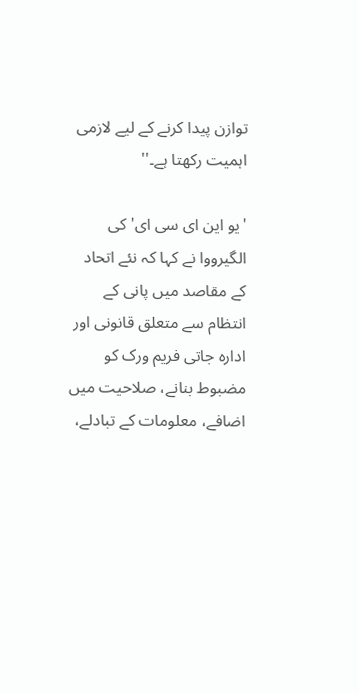توازن پیدا کرنے کے لیے لازمی اہمیت رکھتا ہے۔''

'یو این ای سی ای' کی الگیرووا نے کہا کہ نئے اتحاد کے مقاصد میں پانی کے انتظام سے متعلق قانونی اور ادارہ جاتی فریم ورک کو مضبوط بنانے، صلاحیت میں اضافے، معلومات کے تبادلے،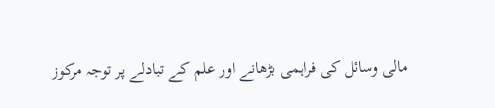مالی وسائل کی فراہمی بڑھانے اور علم کے تبادلے پر توجہ مرکوز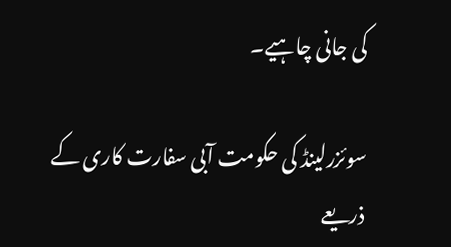کی جانی چاہیے۔

سوئزرلینڈ کی حکومت آبی سفارت کاری کے ذریعے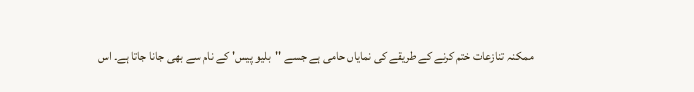ممکنہ تنازعات ختم کرنے کے طریقے کی نمایاں حامی ہے جسے ''بلیو پیس' کے نام سے بھی جانا جاتا ہے۔ اس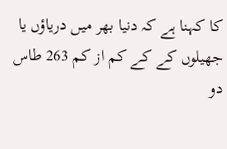کا کہنا ہے کہ دنیا بھر میں دریاؤں یا جھیلوں کے کے کم از کم 263 طاس دو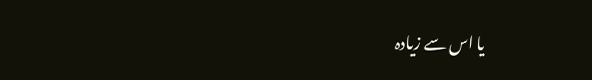یا اس سے زیادہ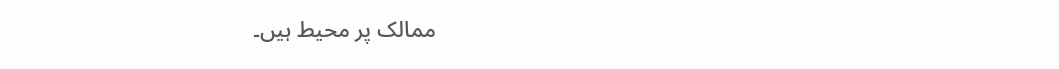ممالک پر محیط ہیں۔